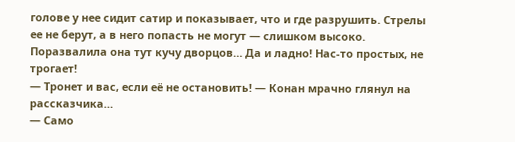голове у нее сидит сатир и показывает, что и где разрушить. Стрелы ее не берут, а в него попасть не могут — слишком высоко. Поразвалила она тут кучу дворцов… Да и ладно! Нас-то простых, не трогает!
— Тронет и вас, если её не остановить! — Конан мрачно глянул на рассказчика…
— Само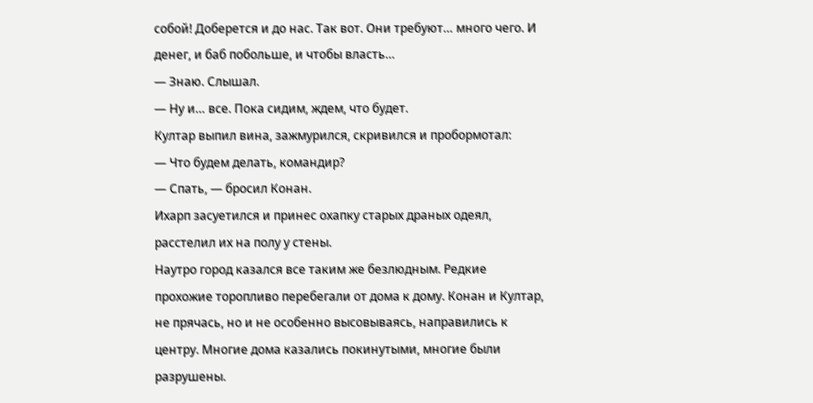собой! Доберется и до нас. Так вот. Они требуют… много чего. И денег, и баб побольше, и чтобы власть…
— Знаю. Слышал.
— Ну и… все. Пока сидим, ждем, что будет.
Култар выпил вина, зажмурился, скривился и пробормотал:
— Что будем делать, командир?
— Спать, — бросил Конан.
Ихарп засуетился и принес охапку старых драных одеял, расстелил их на полу у стены.
Наутро город казался все таким же безлюдным. Редкие прохожие торопливо перебегали от дома к дому. Конан и Култар, не прячась, но и не особенно высовываясь, направились к центру. Многие дома казались покинутыми, многие были разрушены.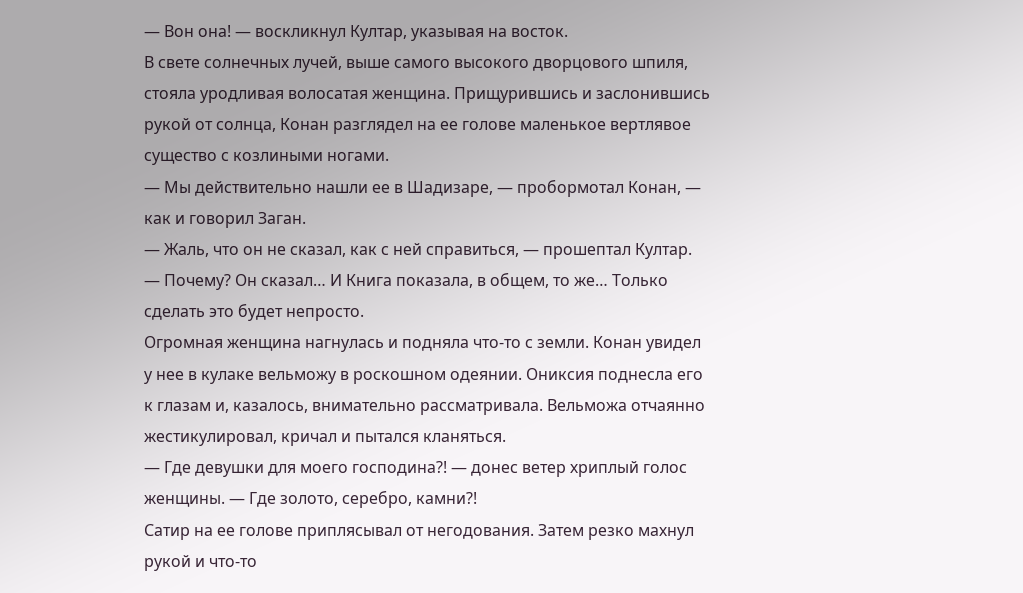— Вон она! — воскликнул Култар, указывая на восток.
В свете солнечных лучей, выше самого высокого дворцового шпиля, стояла уродливая волосатая женщина. Прищурившись и заслонившись рукой от солнца, Конан разглядел на ее голове маленькое вертлявое существо с козлиными ногами.
— Мы действительно нашли ее в Шадизаре, — пробормотал Конан, — как и говорил Заган.
— Жаль, что он не сказал, как с ней справиться, — прошептал Култар.
— Почему? Он сказал… И Книга показала, в общем, то же… Только сделать это будет непросто.
Огромная женщина нагнулась и подняла что-то с земли. Конан увидел у нее в кулаке вельможу в роскошном одеянии. Ониксия поднесла его к глазам и, казалось, внимательно рассматривала. Вельможа отчаянно жестикулировал, кричал и пытался кланяться.
— Где девушки для моего господина?! — донес ветер хриплый голос женщины. — Где золото, серебро, камни?!
Сатир на ее голове приплясывал от негодования. Затем резко махнул рукой и что-то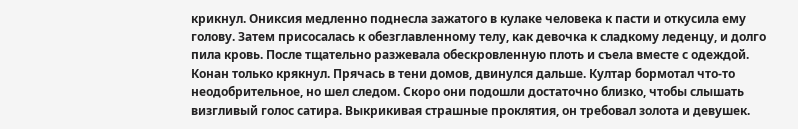крикнул. Ониксия медленно поднесла зажатого в кулаке человека к пасти и откусила ему голову. Затем присосалась к обезглавленному телу, как девочка к сладкому леденцу, и долго пила кровь. После тщательно разжевала обескровленную плоть и съела вместе с одеждой.
Конан только крякнул. Прячась в тени домов, двинулся дальше. Култар бормотал что-то неодобрительное, но шел следом. Скоро они подошли достаточно близко, чтобы слышать визгливый голос сатира. Выкрикивая страшные проклятия, он требовал золота и девушек.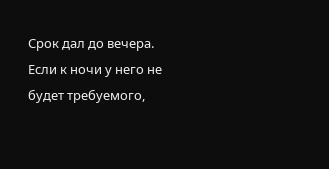Срок дал до вечера. Если к ночи у него не будет требуемого,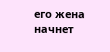его жена начнет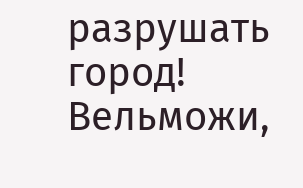разрушать город!
Вельможи,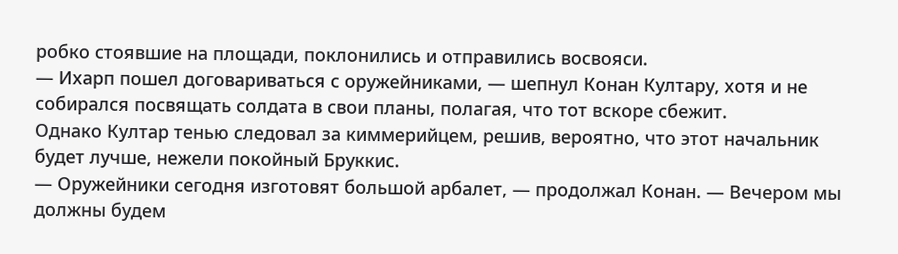робко стоявшие на площади, поклонились и отправились восвояси.
— Ихарп пошел договариваться с оружейниками, — шепнул Конан Култару, хотя и не собирался посвящать солдата в свои планы, полагая, что тот вскоре сбежит.
Однако Култар тенью следовал за киммерийцем, решив, вероятно, что этот начальник будет лучше, нежели покойный Бруккис.
— Оружейники сегодня изготовят большой арбалет, — продолжал Конан. — Вечером мы должны будем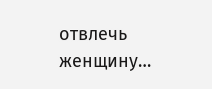отвлечь женщину…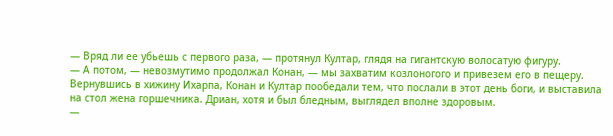— Вряд ли ее убьешь с первого раза, — протянул Култар, глядя на гигантскую волосатую фигуру.
— А потом, — невозмутимо продолжал Конан, — мы захватим козлоногого и привезем его в пещеру.
Вернувшись в хижину Ихарпа, Конан и Култар пообедали тем, что послали в этот день боги, и выставила на стол жена горшечника. Дриан, хотя и был бледным, выглядел вполне здоровым.
—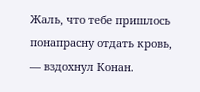Жаль, что тебе пришлось понапрасну отдать кровь, — вздохнул Конан.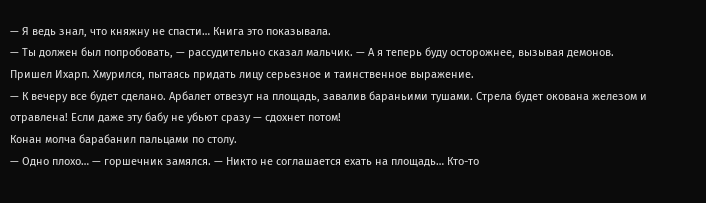— Я ведь знал, что княжну не спасти… Книга это показывала.
— Ты должен был попробовать, — рассудительно сказал мальчик. — А я теперь буду осторожнее, вызывая демонов.
Пришел Ихарп. Хмурился, пытаясь придать лицу серьезное и таинственное выражение.
— К вечеру все будет сделано. Арбалет отвезут на площадь, завалив бараньими тушами. Стрела будет окована железом и отравлена! Если даже эту бабу не убьют сразу — сдохнет потом!
Конан молча барабанил пальцами по столу.
— Одно плохо… — горшечник замялся. — Никто не соглашается ехать на площадь… Кто-то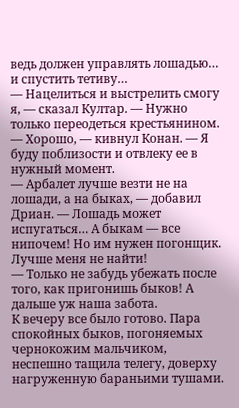ведь должен управлять лошадью… и спустить тетиву…
— Нацелиться и выстрелить смогу я, — сказал Култар. — Нужно только переодеться крестьянином.
— Хорошо, — кивнул Конан. — Я буду поблизости и отвлеку ее в нужный момент.
— Арбалет лучше везти не на лошади, а на быках, — добавил Дриан. — Лошадь может испугаться… А быкам — все нипочем! Но им нужен погонщик. Лучше меня не найти!
— Только не забудь убежать после того, как пригонишь быков! А дальше уж наша забота.
К вечеру все было готово. Пара спокойных быков, погоняемых чернокожим мальчиком, неспешно тащила телегу, доверху нагруженную бараньими тушами.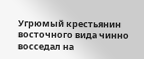Угрюмый крестьянин восточного вида чинно восседал на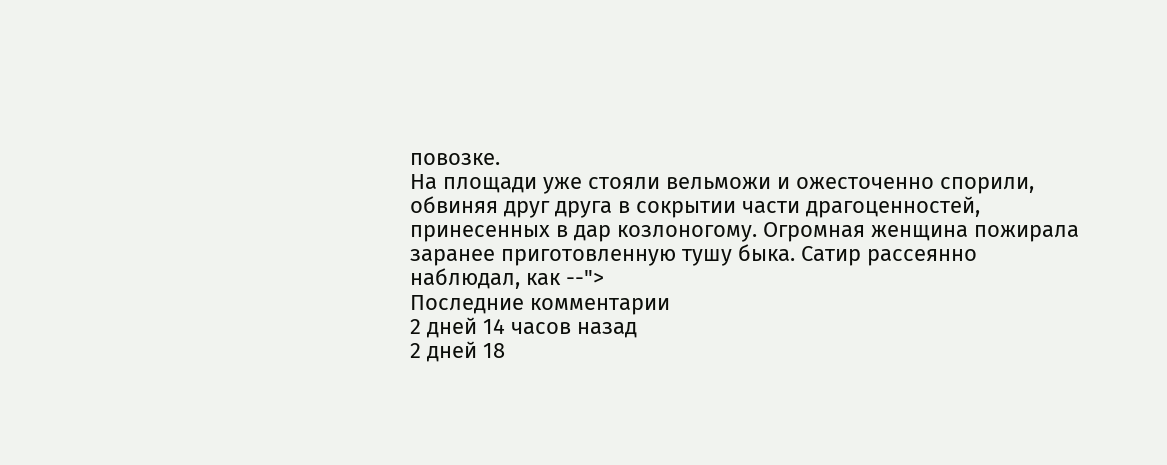повозке.
На площади уже стояли вельможи и ожесточенно спорили, обвиняя друг друга в сокрытии части драгоценностей, принесенных в дар козлоногому. Огромная женщина пожирала заранее приготовленную тушу быка. Сатир рассеянно наблюдал, как --">
Последние комментарии
2 дней 14 часов назад
2 дней 18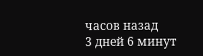часов назад
3 дней 6 минут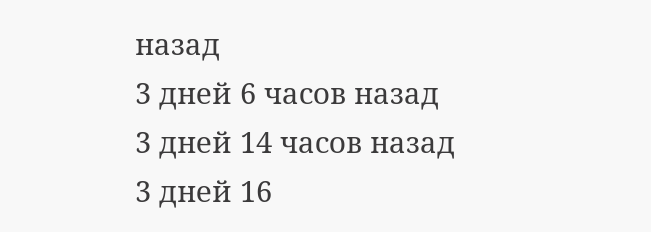назад
3 дней 6 часов назад
3 дней 14 часов назад
3 дней 16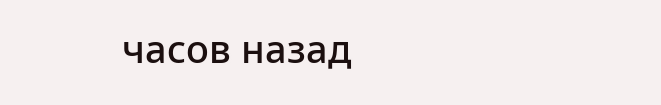часов назад